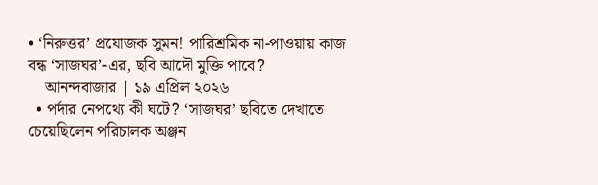• ‘নিরুত্তর’ প্রযোজক সুমন! পারিশ্রমিক না-পাওয়ায় কাজ বন্ধ ‘সাজঘর’-এর, ছবি আদৌ মুক্তি পাবে?
    আনন্দবাজার | ১৯ এপ্রিল ২০২৬
  • পর্দার নেপথ্যে কী ঘটে? ‘সাজঘর’ ছবিতে দেখাতে চেয়েছিলেন পরিচালক অঞ্জন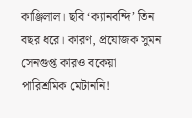কাঞ্জিলাল। ছবি ‘ক্যানবন্দি’ তিন বছর ধরে। কারণ, প্রযোজক সুমন সেনগুপ্ত কারও বকেয়া পারিশ্রমিক মেটাননি!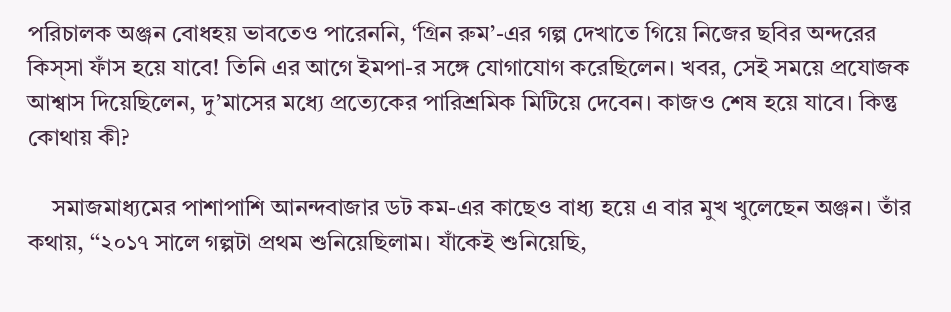পরিচালক অঞ্জন বোধহয় ভাবতেও পারেননি, ‘গ্রিন রুম’-এর গল্প দেখাতে গিয়ে নিজের ছবির অন্দরের কিস্‌সা ফাঁস হয়ে যাবে! তিনি এর আগে ইমপা-র সঙ্গে যোগাযোগ করেছিলেন। খবর, সেই সময়ে প্রযোজক আশ্বাস দিয়েছিলেন, দু’মাসের মধ্যে প্রত্যেকের পারিশ্রমিক মিটিয়ে দেবেন। কাজও শেষ হয়ে যাবে। কিন্তু কোথায় কী?

    সমাজমাধ্যমের পাশাপাশি আনন্দবাজার ডট কম-এর কাছেও বাধ্য হয়ে এ বার মুখ খুলেছেন অঞ্জন। তাঁর কথায়, ‘‘২০১৭ সালে গল্পটা প্রথম শুনিয়েছিলাম। যাঁকেই শুনিয়েছি,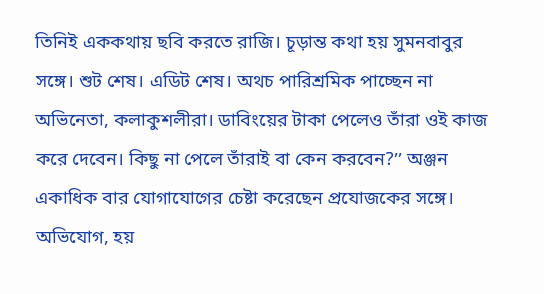তিনিই এককথায় ছবি করতে রাজি। চূড়ান্ত কথা হয় সুমনবাবুর সঙ্গে। শুট শেষ। এডিট শেষ। অথচ পারিশ্রমিক পাচ্ছেন না অভিনেতা, কলাকুশলীরা। ডাবিংয়ের টাকা পেলেও তাঁরা ওই কাজ করে দেবেন। কিছু না পেলে তাঁরাই বা কেন করবেন?’’ অঞ্জন একাধিক বার যোগাযোগের চেষ্টা করেছেন প্রযোজকের সঙ্গে। অভিযোগ, হয়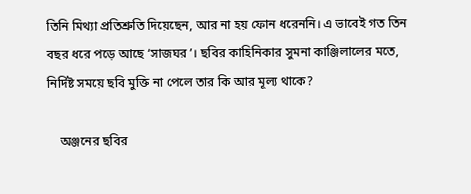তিনি মিথ্যা প্রতিশ্রুতি দিয়েছেন, আর না হয় ফোন ধরেননি। এ ভাবেই গত তিন বছর ধরে পড়ে আছে ‘সাজঘর’। ছবির কাহিনিকার সুমনা কাঞ্জিলালের মতে, নির্দিষ্ট সময়ে ছবি মুক্তি না পেলে তার কি আর মূল্য থাকে?

    অঞ্জনের ছবির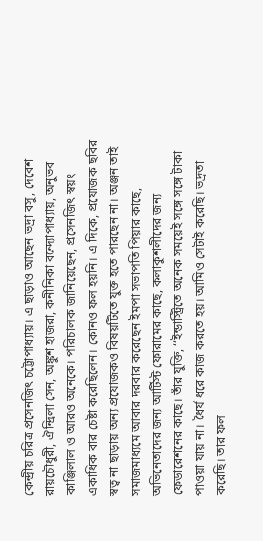কেন্দ্রীয় চরিত্র প্রসেনজিৎ চট্টোপাধ্যায়। এ ছাড়াও আছেন ভদ্রা বসু, দেবেশ রায়চৌধুরী, ঐন্দ্রিলা সেন, অঙ্কুশ হাজরা, কনীনিকা বন্দ্যোপাধ্যায়, অনুভব কাঞ্জিলাল ও আরও অনেকে। পরিচালক জানিয়েছেন, প্রসেনজিৎ স্বয়ং একাধিক বার চেষ্টা করেছিলেন। কোনও ফল হয়নি। এ দিকে, প্রযোজক ছবির স্বত্ব না ছাড়ায় অন্য প্রযোজকও বিষয়টিতে যুক্ত হতে পারছেন না। অঞ্জন তাই সমাজমাধ্যমে আবার দরবার করেছেন ইমপা সভাপতি পিয়ার কাছে, অভিনেতাদের জন্য আর্টিস্ট ফোরামের কাছে, কলাকুশলীদের জন্য ফেডারেশনের কাছে। তাঁর যুক্তি, ‘‘ইন্ডাস্ট্রিতে অনেক সময়েই সঙ্গে সঙ্গে টাকা পাওয়া যায় না। ধৈর্য ধরে কাজ করতে হয়। আমিও সেটাই করেছি। ভদ্রতা করেছি। তার ফল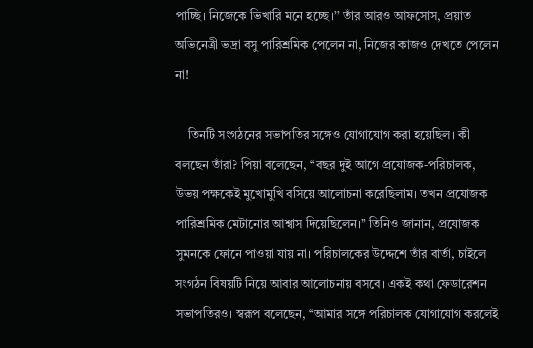পাচ্ছি। নিজেকে ভিখারি মনে হচ্ছে।’’ তাঁর আরও আফসোস, প্রয়াত অভিনেত্রী ভদ্রা বসু পারিশ্রমিক পেলেন না, নিজের কাজও দেখতে পেলেন না!

    তিনটি সংগঠনের সভাপতির সঙ্গেও যোগাযোগ করা হয়েছিল। কী বলছেন তাঁরা? পিয়া বলেছেন, ‘‘বছর দুই আগে প্রযোজক-পরিচালক, উভয় পক্ষকেই মুখোমুখি বসিয়ে আলোচনা করেছিলাম। তখন প্রযোজক পারিশ্রমিক মেটানোর আশ্বাস দিয়েছিলেন।’’ তিনিও জানান, প্রযোজক সুমনকে ফোনে পাওয়া যায় না। পরিচালকের উদ্দেশে তাঁর বার্তা, চাইলে সংগঠন বিষয়টি নিয়ে আবার আলোচনায় বসবে। একই কথা ফেডারেশন সভাপতিরও। স্বরূপ বলেছেন, ‘‘আমার সঙ্গে পরিচালক যোগাযোগ করলেই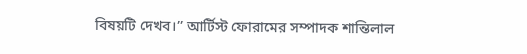বিষয়টি দেখব।’’ আর্টিস্ট ফোরামের সম্পাদক শান্তিলাল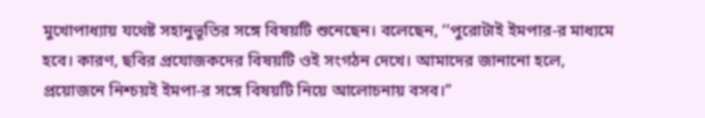মুখোপাধ্যায় যথেষ্ট সহানুভূতির সঙ্গে বিষয়টি শুনেছেন। বলেছেন, ‘‘পুরোটাই ইমপার-র মাধ্যমে হবে। কারণ, ছবির প্রযোজকদের বিষয়টি ওই সংগঠন দেখে। আমাদের জানানো হলে, প্রয়োজনে নিশ্চয়ই ইমপা-র সঙ্গে বিষয়টি নিয়ে আলোচনায় বসব।’’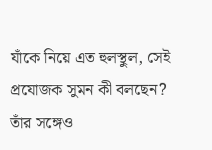যাঁকে নিয়ে এত হুলস্থুল, সেই প্রযোজক সুমন কী বলছেন? তাঁর সঙ্গেও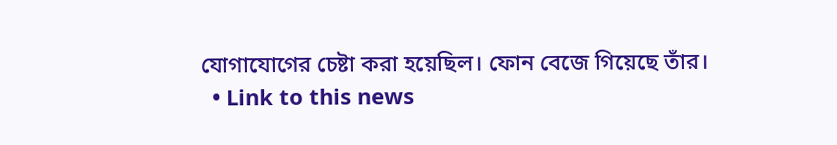যোগাযোগের চেষ্টা করা হয়েছিল। ফোন বেজে গিয়েছে তাঁর।
  • Link to this news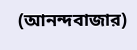(আনন্দবাজার)